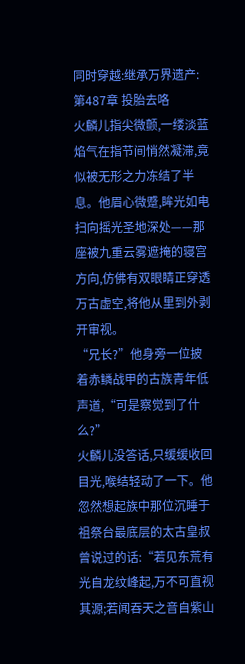同时穿越:继承万界遗产: 第487章 投胎去咯
火麟儿指尖微颤,一缕淡蓝焰气在指节间悄然凝滞,竟似被无形之力冻结了半息。他眉心微蹙,眸光如电扫向摇光圣地深处——那座被九重云雾遮掩的寝宫方向,仿佛有双眼睛正穿透万古虚空,将他从里到外剥开审视。
“兄长?”他身旁一位披着赤鳞战甲的古族青年低声道,“可是察觉到了什么?”
火麟儿没答话,只缓缓收回目光,喉结轻动了一下。他忽然想起族中那位沉睡于祖祭台最底层的太古皇叔曾说过的话:“若见东荒有光自龙纹峰起,万不可直视其源;若闻吞天之音自紫山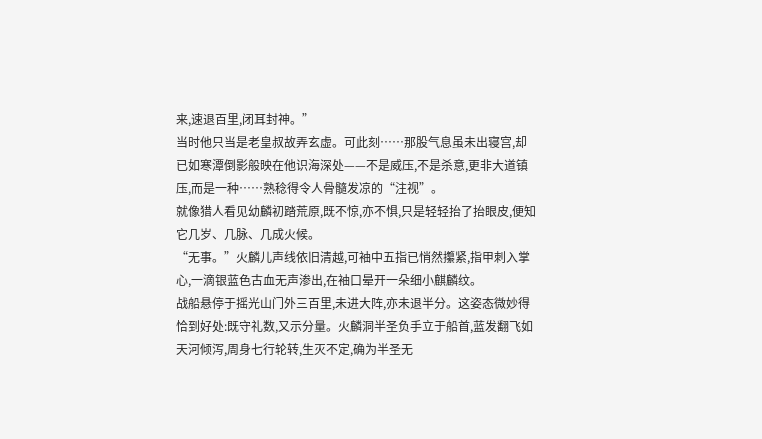来,速退百里,闭耳封神。”
当时他只当是老皇叔故弄玄虚。可此刻……那股气息虽未出寝宫,却已如寒潭倒影般映在他识海深处——不是威压,不是杀意,更非大道镇压,而是一种……熟稔得令人骨髓发凉的“注视”。
就像猎人看见幼麟初踏荒原,既不惊,亦不惧,只是轻轻抬了抬眼皮,便知它几岁、几脉、几成火候。
“无事。”火麟儿声线依旧清越,可袖中五指已悄然攥紧,指甲刺入掌心,一滴银蓝色古血无声渗出,在袖口晕开一朵细小麒麟纹。
战船悬停于摇光山门外三百里,未进大阵,亦未退半分。这姿态微妙得恰到好处:既守礼数,又示分量。火麟洞半圣负手立于船首,蓝发翻飞如天河倾泻,周身七行轮转,生灭不定,确为半圣无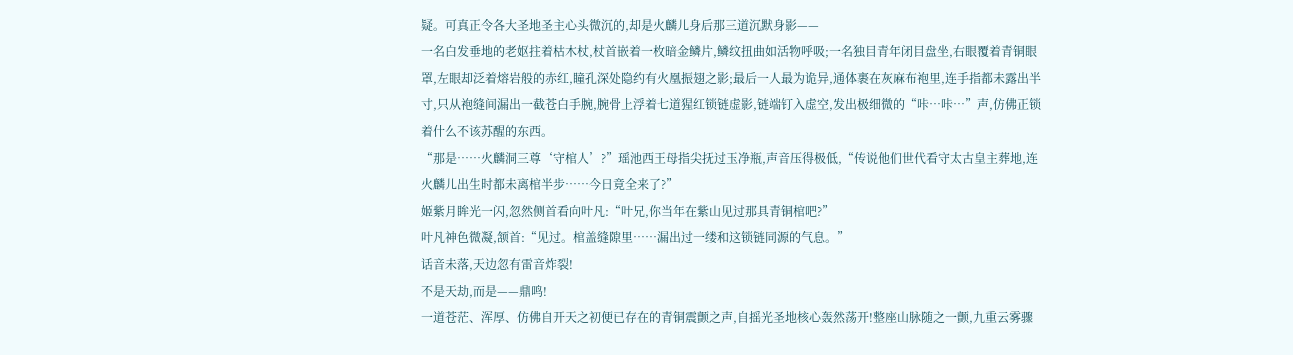疑。可真正令各大圣地圣主心头微沉的,却是火麟儿身后那三道沉默身影——
一名白发垂地的老妪拄着枯木杖,杖首嵌着一枚暗金鳞片,鳞纹扭曲如活物呼吸;一名独目青年闭目盘坐,右眼覆着青铜眼罩,左眼却泛着熔岩般的赤红,瞳孔深处隐约有火凰振翅之影;最后一人最为诡异,通体裹在灰麻布袍里,连手指都未露出半寸,只从袍缝间漏出一截苍白手腕,腕骨上浮着七道猩红锁链虚影,链端钉入虚空,发出极细微的“咔…咔…”声,仿佛正锁着什么不该苏醒的东西。
“那是……火麟洞三尊‘守棺人’?”瑶池西王母指尖抚过玉净瓶,声音压得极低,“传说他们世代看守太古皇主葬地,连火麟儿出生时都未离棺半步……今日竟全来了?”
姬紫月眸光一闪,忽然侧首看向叶凡:“叶兄,你当年在紫山见过那具青铜棺吧?”
叶凡神色微凝,颔首:“见过。棺盖缝隙里……漏出过一缕和这锁链同源的气息。”
话音未落,天边忽有雷音炸裂!
不是天劫,而是——鼎鸣!
一道苍茫、浑厚、仿佛自开天之初便已存在的青铜震颤之声,自摇光圣地核心轰然荡开!整座山脉随之一颤,九重云雾骤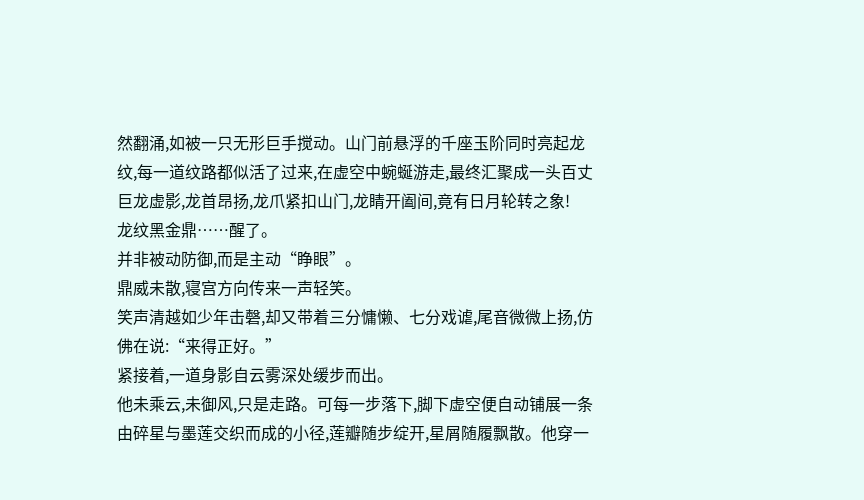然翻涌,如被一只无形巨手搅动。山门前悬浮的千座玉阶同时亮起龙纹,每一道纹路都似活了过来,在虚空中蜿蜒游走,最终汇聚成一头百丈巨龙虚影,龙首昂扬,龙爪紧扣山门,龙睛开阖间,竟有日月轮转之象!
龙纹黑金鼎……醒了。
并非被动防御,而是主动“睁眼”。
鼎威未散,寝宫方向传来一声轻笑。
笑声清越如少年击磬,却又带着三分慵懒、七分戏谑,尾音微微上扬,仿佛在说:“来得正好。”
紧接着,一道身影自云雾深处缓步而出。
他未乘云,未御风,只是走路。可每一步落下,脚下虚空便自动铺展一条由碎星与墨莲交织而成的小径,莲瓣随步绽开,星屑随履飘散。他穿一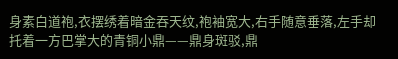身素白道袍,衣摆绣着暗金吞天纹,袍袖宽大,右手随意垂落,左手却托着一方巴掌大的青铜小鼎——鼎身斑驳,鼎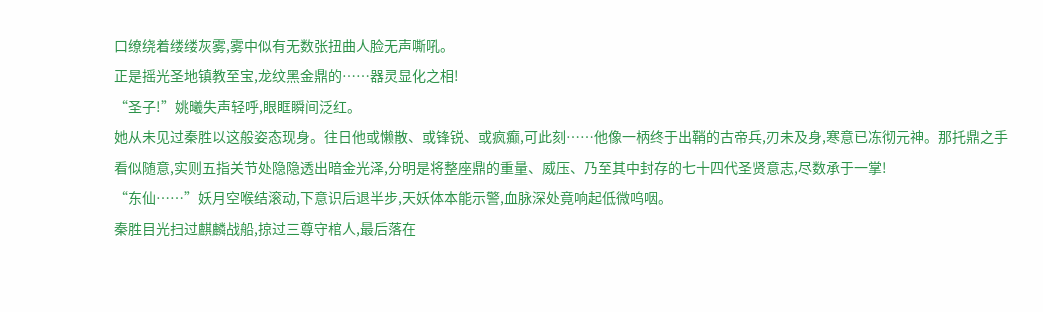口缭绕着缕缕灰雾,雾中似有无数张扭曲人脸无声嘶吼。
正是摇光圣地镇教至宝,龙纹黑金鼎的……器灵显化之相!
“圣子!”姚曦失声轻呼,眼眶瞬间泛红。
她从未见过秦胜以这般姿态现身。往日他或懒散、或锋锐、或疯癫,可此刻……他像一柄终于出鞘的古帝兵,刃未及身,寒意已冻彻元神。那托鼎之手看似随意,实则五指关节处隐隐透出暗金光泽,分明是将整座鼎的重量、威压、乃至其中封存的七十四代圣贤意志,尽数承于一掌!
“东仙……”妖月空喉结滚动,下意识后退半步,天妖体本能示警,血脉深处竟响起低微呜咽。
秦胜目光扫过麒麟战船,掠过三尊守棺人,最后落在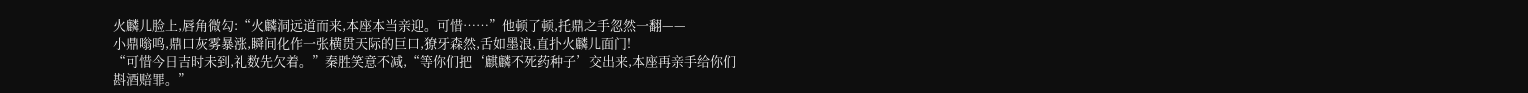火麟儿脸上,唇角微勾:“火麟洞远道而来,本座本当亲迎。可惜……”他顿了顿,托鼎之手忽然一翻——
小鼎嗡鸣,鼎口灰雾暴涨,瞬间化作一张横贯天际的巨口,獠牙森然,舌如墨浪,直扑火麟儿面门!
“可惜今日吉时未到,礼数先欠着。”秦胜笑意不减,“等你们把‘麒麟不死药种子’交出来,本座再亲手给你们斟酒赔罪。”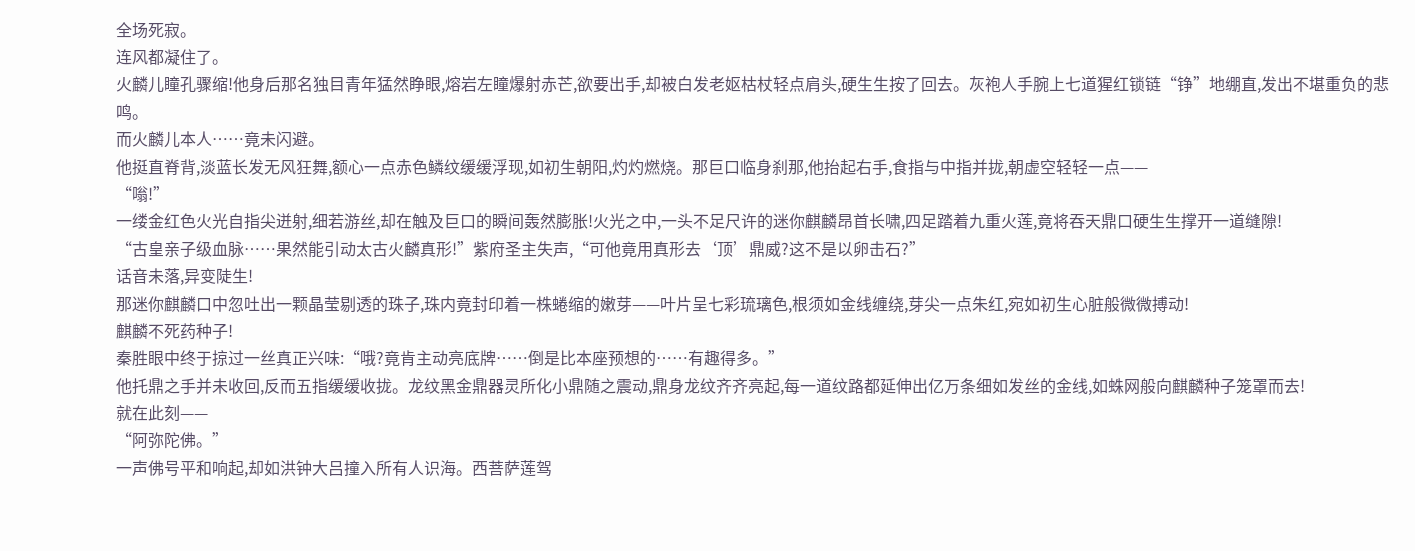全场死寂。
连风都凝住了。
火麟儿瞳孔骤缩!他身后那名独目青年猛然睁眼,熔岩左瞳爆射赤芒,欲要出手,却被白发老妪枯杖轻点肩头,硬生生按了回去。灰袍人手腕上七道猩红锁链“铮”地绷直,发出不堪重负的悲鸣。
而火麟儿本人……竟未闪避。
他挺直脊背,淡蓝长发无风狂舞,额心一点赤色鳞纹缓缓浮现,如初生朝阳,灼灼燃烧。那巨口临身刹那,他抬起右手,食指与中指并拢,朝虚空轻轻一点——
“嗡!”
一缕金红色火光自指尖迸射,细若游丝,却在触及巨口的瞬间轰然膨胀!火光之中,一头不足尺许的迷你麒麟昂首长啸,四足踏着九重火莲,竟将吞天鼎口硬生生撑开一道缝隙!
“古皇亲子级血脉……果然能引动太古火麟真形!”紫府圣主失声,“可他竟用真形去‘顶’鼎威?这不是以卵击石?”
话音未落,异变陡生!
那迷你麒麟口中忽吐出一颗晶莹剔透的珠子,珠内竟封印着一株蜷缩的嫩芽——叶片呈七彩琉璃色,根须如金线缠绕,芽尖一点朱红,宛如初生心脏般微微搏动!
麒麟不死药种子!
秦胜眼中终于掠过一丝真正兴味:“哦?竟肯主动亮底牌……倒是比本座预想的……有趣得多。”
他托鼎之手并未收回,反而五指缓缓收拢。龙纹黑金鼎器灵所化小鼎随之震动,鼎身龙纹齐齐亮起,每一道纹路都延伸出亿万条细如发丝的金线,如蛛网般向麒麟种子笼罩而去!
就在此刻——
“阿弥陀佛。”
一声佛号平和响起,却如洪钟大吕撞入所有人识海。西菩萨莲驾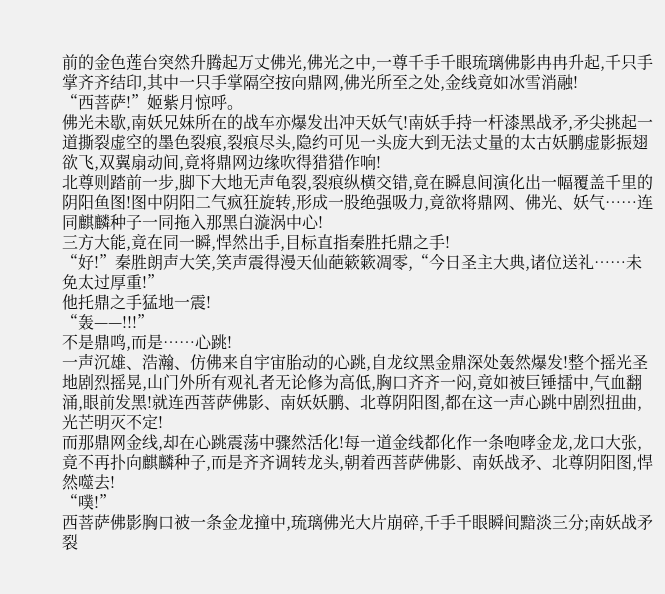前的金色莲台突然升腾起万丈佛光,佛光之中,一尊千手千眼琉璃佛影冉冉升起,千只手掌齐齐结印,其中一只手掌隔空按向鼎网,佛光所至之处,金线竟如冰雪消融!
“西菩萨!”姬紫月惊呼。
佛光未歇,南妖兄妹所在的战车亦爆发出冲天妖气!南妖手持一杆漆黑战矛,矛尖挑起一道撕裂虚空的墨色裂痕,裂痕尽头,隐约可见一头庞大到无法丈量的太古妖鹏虚影振翅欲飞,双翼扇动间,竟将鼎网边缘吹得猎猎作响!
北尊则踏前一步,脚下大地无声龟裂,裂痕纵横交错,竟在瞬息间演化出一幅覆盖千里的阴阳鱼图!图中阴阳二气疯狂旋转,形成一股绝强吸力,竟欲将鼎网、佛光、妖气……连同麒麟种子一同拖入那黑白漩涡中心!
三方大能,竟在同一瞬,悍然出手,目标直指秦胜托鼎之手!
“好!”秦胜朗声大笑,笑声震得漫天仙葩簌簌凋零,“今日圣主大典,诸位送礼……未免太过厚重!”
他托鼎之手猛地一震!
“轰——!!!”
不是鼎鸣,而是……心跳!
一声沉雄、浩瀚、仿佛来自宇宙胎动的心跳,自龙纹黑金鼎深处轰然爆发!整个摇光圣地剧烈摇晃,山门外所有观礼者无论修为高低,胸口齐齐一闷,竟如被巨锤擂中,气血翻涌,眼前发黑!就连西菩萨佛影、南妖妖鹏、北尊阴阳图,都在这一声心跳中剧烈扭曲,光芒明灭不定!
而那鼎网金线,却在心跳震荡中骤然活化!每一道金线都化作一条咆哮金龙,龙口大张,竟不再扑向麒麟种子,而是齐齐调转龙头,朝着西菩萨佛影、南妖战矛、北尊阴阳图,悍然噬去!
“噗!”
西菩萨佛影胸口被一条金龙撞中,琉璃佛光大片崩碎,千手千眼瞬间黯淡三分;南妖战矛裂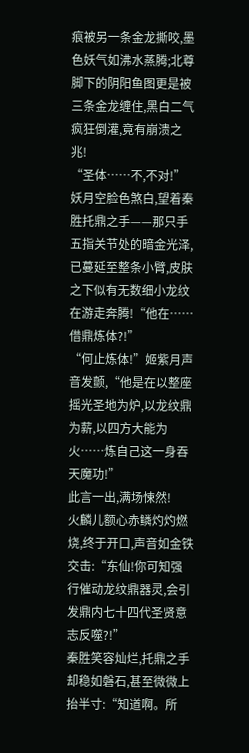痕被另一条金龙撕咬,墨色妖气如沸水蒸腾;北尊脚下的阴阳鱼图更是被三条金龙缠住,黑白二气疯狂倒灌,竟有崩溃之兆!
“圣体……不,不对!”妖月空脸色煞白,望着秦胜托鼎之手——那只手五指关节处的暗金光泽,已蔓延至整条小臂,皮肤之下似有无数细小龙纹在游走奔腾!“他在……借鼎炼体?!”
“何止炼体!”姬紫月声音发颤,“他是在以整座摇光圣地为炉,以龙纹鼎为薪,以四方大能为火……炼自己这一身吞天魔功!”
此言一出,满场悚然!
火麟儿额心赤鳞灼灼燃烧,终于开口,声音如金铁交击:“东仙!你可知强行催动龙纹鼎器灵,会引发鼎内七十四代圣贤意志反噬?!”
秦胜笑容灿烂,托鼎之手却稳如磐石,甚至微微上抬半寸:“知道啊。所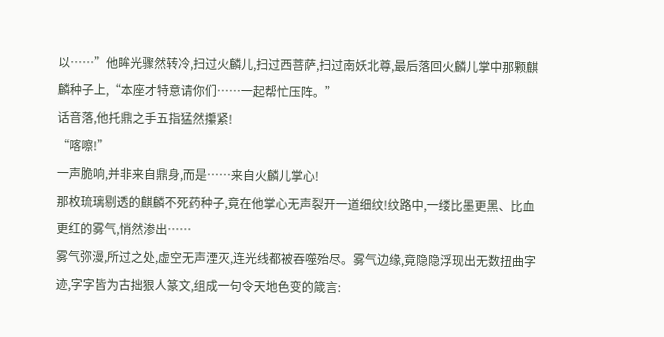以……”他眸光骤然转冷,扫过火麟儿,扫过西菩萨,扫过南妖北尊,最后落回火麟儿掌中那颗麒麟种子上,“本座才特意请你们……一起帮忙压阵。”
话音落,他托鼎之手五指猛然攥紧!
“喀嚓!”
一声脆响,并非来自鼎身,而是……来自火麟儿掌心!
那枚琉璃剔透的麒麟不死药种子,竟在他掌心无声裂开一道细纹!纹路中,一缕比墨更黑、比血更红的雾气,悄然渗出……
雾气弥漫,所过之处,虚空无声湮灭,连光线都被吞噬殆尽。雾气边缘,竟隐隐浮现出无数扭曲字迹,字字皆为古拙狠人篆文,组成一句令天地色变的箴言: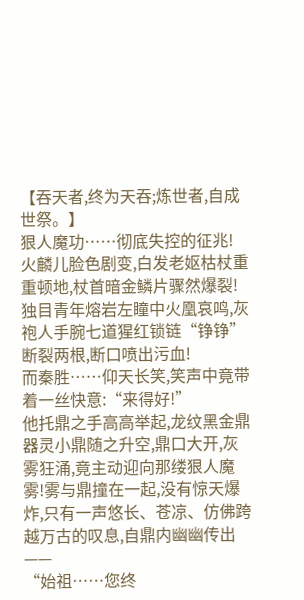【吞天者,终为天吞;炼世者,自成世祭。】
狠人魔功……彻底失控的征兆!
火麟儿脸色剧变,白发老妪枯杖重重顿地,杖首暗金鳞片骤然爆裂!独目青年熔岩左瞳中火凰哀鸣,灰袍人手腕七道猩红锁链“铮铮”断裂两根,断口喷出污血!
而秦胜……仰天长笑,笑声中竟带着一丝快意:“来得好!”
他托鼎之手高高举起,龙纹黑金鼎器灵小鼎随之升空,鼎口大开,灰雾狂涌,竟主动迎向那缕狠人魔雾!雾与鼎撞在一起,没有惊天爆炸,只有一声悠长、苍凉、仿佛跨越万古的叹息,自鼎内幽幽传出——
“始祖……您终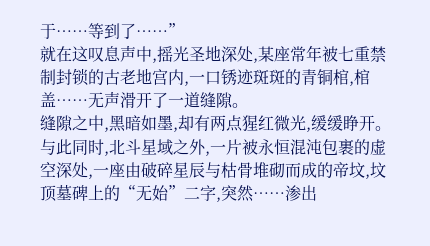于……等到了……”
就在这叹息声中,摇光圣地深处,某座常年被七重禁制封锁的古老地宫内,一口锈迹斑斑的青铜棺,棺盖……无声滑开了一道缝隙。
缝隙之中,黑暗如墨,却有两点猩红微光,缓缓睁开。
与此同时,北斗星域之外,一片被永恒混沌包裹的虚空深处,一座由破碎星辰与枯骨堆砌而成的帝坟,坟顶墓碑上的“无始”二字,突然……渗出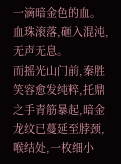一滴暗金色的血。
血珠滚落,砸入混沌,无声无息。
而摇光山门前,秦胜笑容愈发纯粹,托鼎之手青筋暴起,暗金龙纹已蔓延至脖颈,喉结处,一枚细小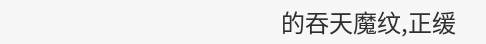的吞天魔纹,正缓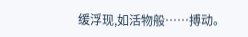缓浮现,如活物般……搏动。